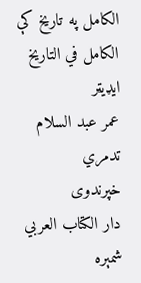الکامل په تاریخ کې
الكامل في التاريخ
ایډیټر
عمر عبد السلام تدمري
خپرندوی
دار الكتاب العربي
شمېره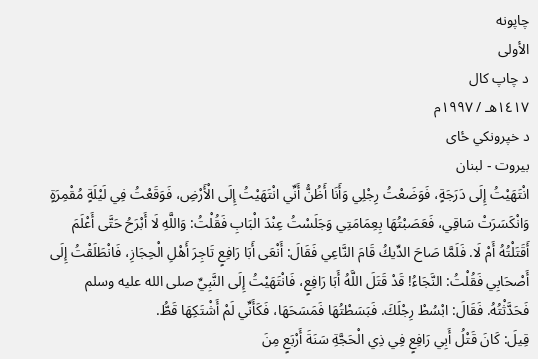چاپونه
الأولى
د چاپ کال
١٤١٧هـ / ١٩٩٧م
د خپرونکي ځای
بيروت - لبنان
انْتَهَيْتُ إِلَى دَرَجَةٍ، فَوَضَعْتُ رِجْلِي وَأَنَا أَظُنُّ أَنِّي انْتَهَيْتُ إِلَى الْأَرْضِ، فَوَقَعْتُ فِي لَيْلَةٍ مُقْمِرَةٍ وَانْكَسَرَتْ سَاقِي، فَعَصَبْتُهَا بِعِمَامَتِي وَجَلَسْتُ عِنْدَ الْبَابِ فَقُلْتُ: وَاللَّهِ لَا أَبْرَحُ حَتَّى أَعْلَمَ أَقَتَلْتُهُ أَمْ لَا. فَلَمَّا صَاحَ الدِّيكُ قَامَ النَّاعِي فَقَالَ: أَنْعَى أَبَا رَافِعٍ تَاجِرَ أَهْلِ الْحِجَازِ، فَانْطَلَقْتُ إِلَى أَصْحَابِي فَقُلْتُ: النَّجَاءُ! قَدْ قَتَلَ اللَّهُ أَبَا رَافِعٍ، فَانْتَهَيْتُ إِلَى النَّبِيِّ صلى الله عليه وسلم فَحَدَّثْتُهُ. فَقَالَ: ابْسُطْ رِجْلَكَ. فَبَسَطْتُهَا فَمَسَحَهَا، فَكَأَنِّي لَمْ أَشْتَكِهَا قَطُّ.
قِيلَ: كَانَ قَتْلُ أَبِي رَافِعٍ فِي ذِي الْحَجَّةِ سَنَةَ أَرْبَعٍ مِنَ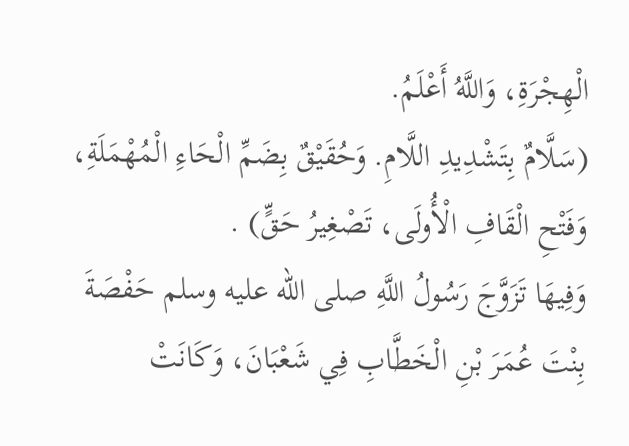الْهِجْرَةِ، وَاللَّهُ أَعْلَمُ.
(سَلَّامٌ بِتَشْدِيدِ اللَّامِ. وَحُقَيْقٌ بِضَمِّ الْحَاءِ الْمُهْمَلَةِ، وَفَتْحِ الْقَافِ الْأُولَى، تَصْغِيرُ حَقٍّ) .
وَفِيهَا تَزَوَّجَ رَسُولُ اللَّهِ صلى الله عليه وسلم حَفْصَةَ بِنْتَ عُمَرَ بْنِ الْخَطَّابِ فِي شَعْبَانَ، وَكَانَتْ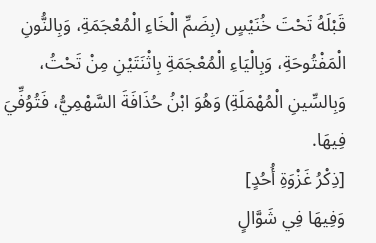قَبْلَهُ تَحْتَ خُنَيْسٍ (بِضَمِّ الْخَاءِ الْمُعْجَمَةِ، وَبِالنُّونِ الْمَفْتُوحَةِ، وَبِالْيَاءِ الْمُعْجَمَةِ بِاثْنَتَيْنِ مِنْ تَحْتُ، وَبِالسِّينِ الْمُهْمَلَةِ) وَهُوَ ابْنُ حُذَافَةَ السَّهْمِيُّ، فَتُوُفِّيَ فِيهَا.
[ذِكْرُ غَزْوَةِ أُحُدٍ]
وَفِيهَا فِي شَوَّالٍ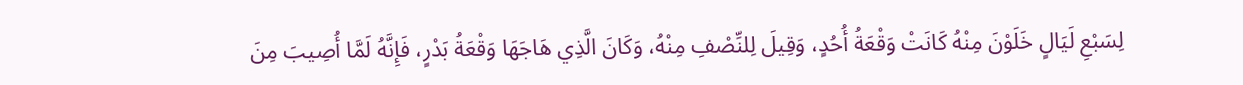لِسَبْعِ لَيَالٍ خَلَوْنَ مِنْهُ كَانَتْ وَقْعَةُ أُحُدٍ، وَقِيلَ لِلنِّصْفِ مِنْهُ، وَكَانَ الَّذِي هَاجَهَا وَقْعَةُ بَدْرٍ، فَإِنَّهُ لَمَّا أُصِيبَ مِنَ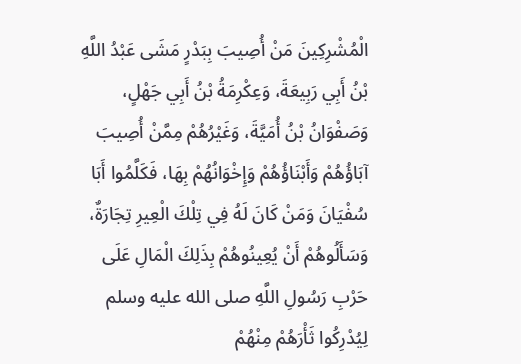الْمُشْرِكِينَ مَنْ أُصِيبَ بِبَدْرٍ مَشَى عَبْدُ اللَّهِ بْنُ أَبِي رَبِيعَةَ، وَعِكْرِمَةُ بْنُ أَبِي جَهْلٍ، وَصَفْوَانُ بْنُ أُمَيَّةَ، وَغَيْرُهُمْ مِمَّنْ أُصِيبَ آبَاؤُهُمْ وَأَبْنَاؤُهُمْ وَإِخْوَانُهُمْ بِهَا، فَكَلَّمُوا أَبَا سُفْيَانَ وَمَنْ كَانَ لَهُ فِي تِلْكَ الْعِيرِ تِجَارَةٌ، وَسَأَلُوهُمْ أَنْ يُعِينُوهُمْ بِذَلِكَ الْمَالِ عَلَى حَرْبِ رَسُولِ اللَّهِ صلى الله عليه وسلم لِيُدْرِكُوا ثَأْرَهُمْ مِنْهُمْ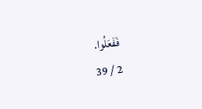فَفَعَلُوا.
2 / 39